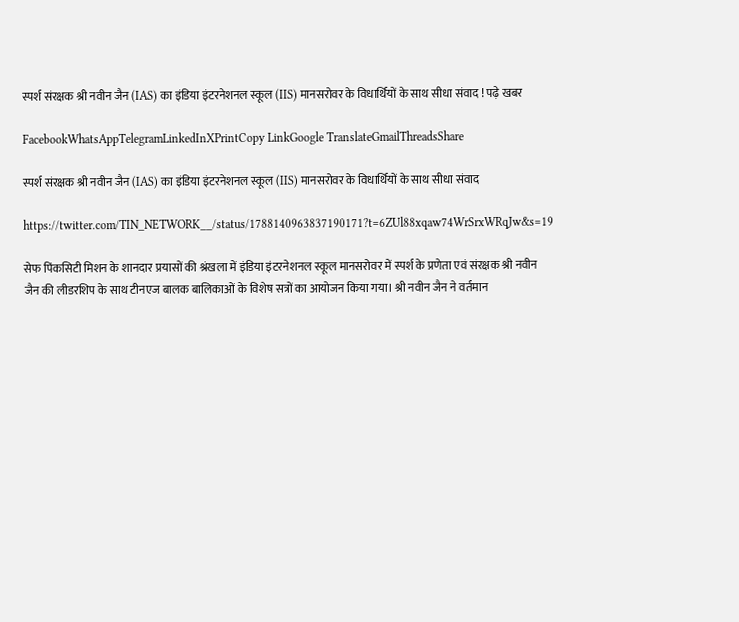स्पर्श संरक्षक श्री नवीन जैन (IAS) का इंडिया इंटरनेशनल स्कूल (IIS) मानसरोवर के विधार्थियों के साथ सीधा संवाद ! पढ़े खबर

FacebookWhatsAppTelegramLinkedInXPrintCopy LinkGoogle TranslateGmailThreadsShare

स्पर्श संरक्षक श्री नवीन जैन (IAS) का इंडिया इंटरनेशनल स्कूल (IIS) मानसरोवर के विधार्थियों के साथ सीधा संवाद

https://twitter.com/TIN_NETWORK__/status/1788140963837190171?t=6ZUl88xqaw74WrSrxWRqJw&s=19

सेफ पिंकसिटी मिशन के शानदार प्रयासों की श्रंखला में इंडिया इंटरनेशनल स्कूल मानसरोवर में स्पर्श के प्रणेता एवं संरक्षक श्री नवीन जैन की लीडरशिप के साथ टीनएज बालक बालिकाओं के विशेष सत्रों का आयोजन किया गया। श्री नवीन जैन ने वर्तमान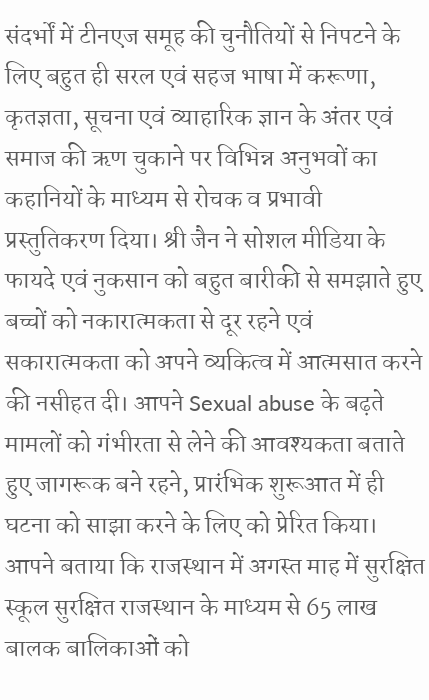संदर्भों में टीनएज समूह की चुनौतियों से निपटने के लिए बहुत ही सरल एवं सहज भाषा में करूणा, कृतज्ञता, सूचना एवं व्याहारिक ज्ञान के अंतर एवं समाज की ऋण चुकाने पर विभिन्न अनुभवों का कहानियों के माध्यम से रोचक व प्रभावी प्रस्तुतिकरण दिया। श्री जैन ने सोशल मीडिया के फायदे एवं नुकसान को बहुत बारीकी से समझाते हुए बच्चों को नकारात्मकता से दूर रहने एवं सकारात्मकता को अपने व्यकित्व में आत्मसात करने की नसीहत दी। आपने Sexual abuse के बढ़ते मामलों को गंभीरता से लेने की आवश्यकता बताते हुए जागरूक बने रहने, प्रारंभिक शुरूआत में ही घटना को साझा करने के लिए को प्रेरित किया। आपने बताया कि राजस्थान में अगस्त माह में सुरक्षित स्कूल सुरक्षित राजस्थान के माध्यम से 65 लाख बालक बालिकाओं को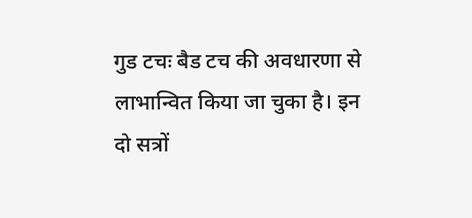गुड टचः बैड टच की अवधारणा से लाभान्वित किया जा चुका है। इन दो सत्रों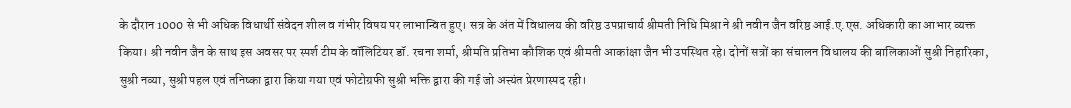के दौरान 1000 से भी अधिक विधार्थी संवेदन शील व गंभीर विषय पर लाभान्वित हुए। सत्र के अंत में विधालय की वरिष्ठ उपप्राचार्य श्रीमती निधि मिश्रा ने श्री नवीन जैन वरिष्ठ आई.ए.एस. अधिकारी का आभार व्यक्त किया। श्री नवीन जैन के साथ इस अवसर पर स्पर्श टीम के वॉलिटियर डॉ. रचना शर्मा, श्रीमति प्रतिभा कौशिक एवं श्रीमती आकांक्षा जैन भी उपस्थित रहे। दोनों सत्रों का संचालन विधालय की बालिकाओं सुश्री निहारिका, सुश्री नव्या, सुश्री पहल एवं तनिष्का द्वारा किया गया एवं फोटोग्रफी सुश्री भक्ति द्वारा की गई जो अत्त्यंत प्रेरणास्पद रही।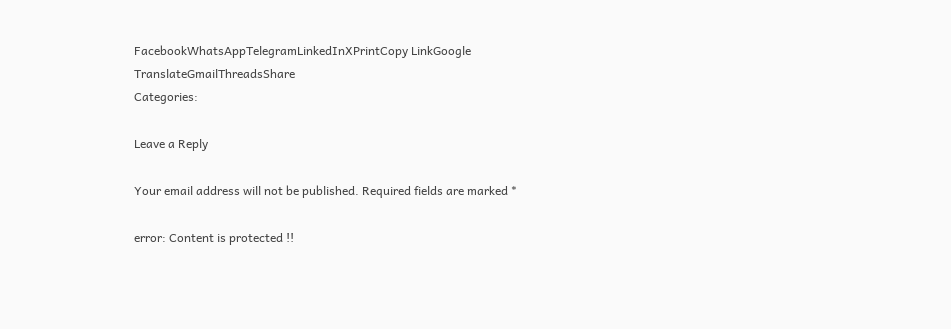FacebookWhatsAppTelegramLinkedInXPrintCopy LinkGoogle TranslateGmailThreadsShare
Categories:

Leave a Reply

Your email address will not be published. Required fields are marked *

error: Content is protected !!